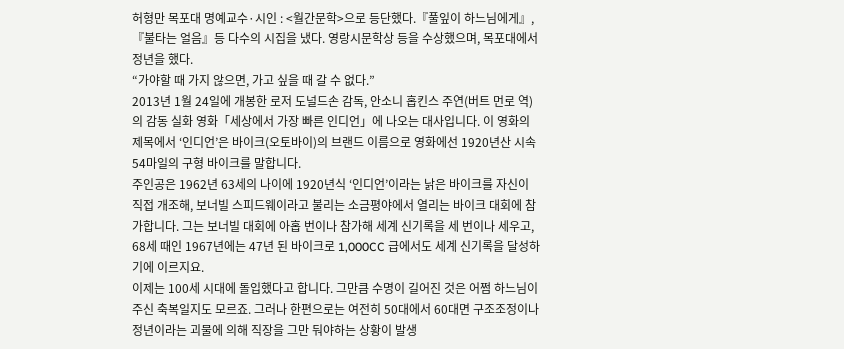허형만 목포대 명예교수·시인 : <월간문학>으로 등단했다.『풀잎이 하느님에게』,『불타는 얼음』등 다수의 시집을 냈다. 영랑시문학상 등을 수상했으며, 목포대에서 정년을 했다.
“가야할 때 가지 않으면, 가고 싶을 때 갈 수 없다.”
2013년 1월 24일에 개봉한 로저 도널드손 감독, 안소니 홉킨스 주연(버트 먼로 역)의 감동 실화 영화「세상에서 가장 빠른 인디언」에 나오는 대사입니다. 이 영화의 제목에서 ‘인디언’은 바이크(오토바이)의 브랜드 이름으로 영화에선 1920년산 시속 54마일의 구형 바이크를 말합니다.
주인공은 1962년 63세의 나이에 1920년식 ‘인디언’이라는 낡은 바이크를 자신이 직접 개조해, 보너빌 스피드웨이라고 불리는 소금평야에서 열리는 바이크 대회에 참가합니다. 그는 보너빌 대회에 아홉 번이나 참가해 세계 신기록을 세 번이나 세우고, 68세 때인 1967년에는 47년 된 바이크로 1,000CC 급에서도 세계 신기록을 달성하기에 이르지요.
이제는 100세 시대에 돌입했다고 합니다. 그만큼 수명이 길어진 것은 어쩜 하느님이 주신 축복일지도 모르죠. 그러나 한편으로는 여전히 50대에서 60대면 구조조정이나 정년이라는 괴물에 의해 직장을 그만 둬야하는 상황이 발생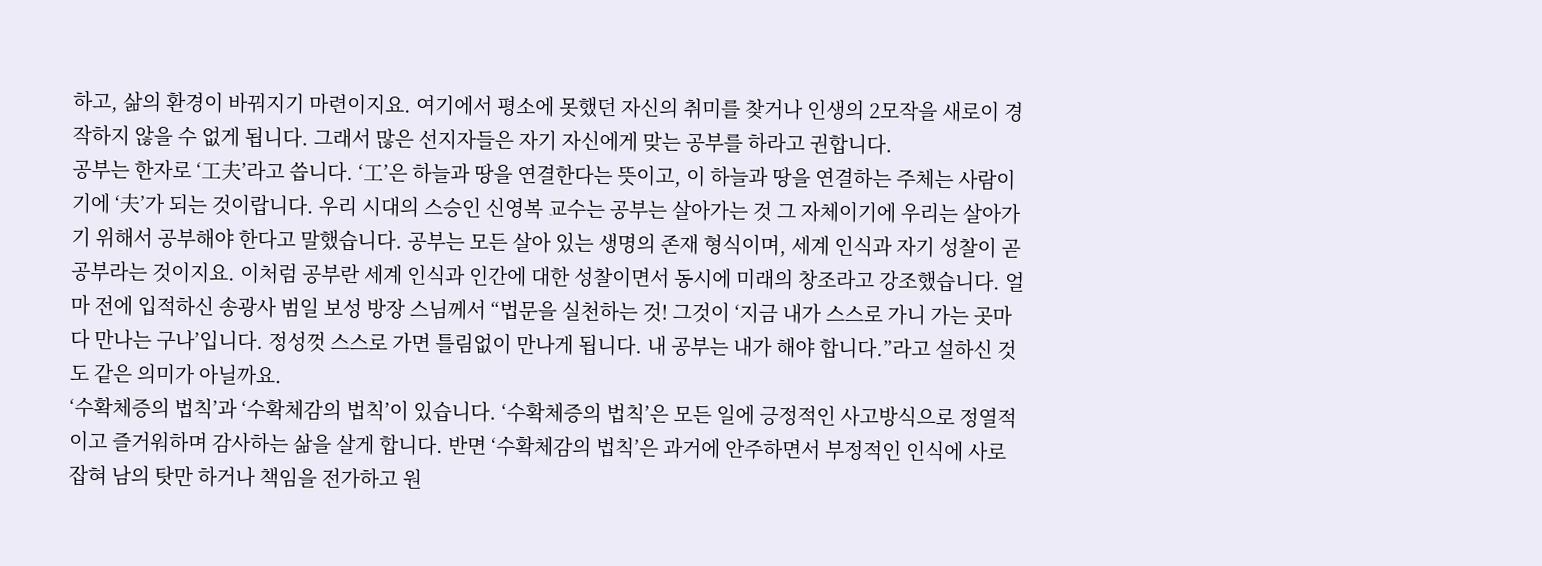하고, 삶의 환경이 바꿔지기 마련이지요. 여기에서 평소에 못했던 자신의 취미를 찾거나 인생의 2모작을 새로이 경작하지 않을 수 없게 됩니다. 그래서 많은 선지자들은 자기 자신에게 맞는 공부를 하라고 권합니다.
공부는 한자로 ‘工夫’라고 씁니다. ‘工’은 하늘과 땅을 연결한다는 뜻이고, 이 하늘과 땅을 연결하는 주체는 사람이기에 ‘夫’가 되는 것이랍니다. 우리 시대의 스승인 신영복 교수는 공부는 살아가는 것 그 자체이기에 우리는 살아가기 위해서 공부해야 한다고 말했습니다. 공부는 모든 살아 있는 생명의 존재 형식이며, 세계 인식과 자기 성찰이 곧 공부라는 것이지요. 이처럼 공부란 세계 인식과 인간에 대한 성찰이면서 동시에 미래의 창조라고 강조했습니다. 얼마 전에 입적하신 송광사 범일 보성 방장 스님께서 “법문을 실천하는 것! 그것이 ‘지금 내가 스스로 가니 가는 곳마다 만나는 구나’입니다. 정성껏 스스로 가면 틀림없이 만나게 됩니다. 내 공부는 내가 해야 합니다.”라고 설하신 것도 같은 의미가 아닐까요.
‘수확체증의 법칙’과 ‘수확체감의 법칙’이 있습니다. ‘수확체증의 법칙’은 모든 일에 긍정적인 사고방식으로 정열적이고 즐거워하며 감사하는 삶을 살게 합니다. 반면 ‘수확체감의 법칙’은 과거에 안주하면서 부정적인 인식에 사로잡혀 남의 탓만 하거나 책임을 전가하고 원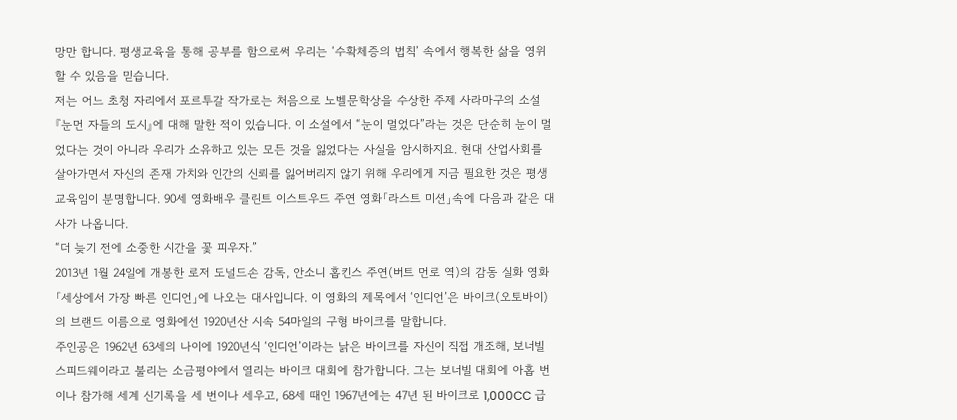망만 합니다. 평생교육을 통해 공부를 함으로써 우리는 ‘수확체증의 법칙’ 속에서 행복한 삶을 영위할 수 있음을 믿습니다.
저는 어느 초청 자리에서 포르투갈 작가로는 처음으로 노벨문학상을 수상한 주제 사라마구의 소설 『눈먼 자들의 도시』에 대해 말한 적이 있습니다. 이 소설에서 “눈이 멀었다”라는 것은 단순히 눈이 멀었다는 것이 아니라 우리가 소유하고 있는 모든 것을 잃었다는 사실을 암시하지요. 현대 산업사회를 살아가면서 자신의 존재 가치와 인간의 신뢰를 잃어버리지 않기 위해 우리에게 지금 필요한 것은 평생교육임이 분명합니다. 90세 영화배우 클린트 이스트우드 주연 영화「라스트 미션」속에 다음과 같은 대사가 나옵니다.
“더 늦기 전에 소중한 시간을 꽃 피우자.”
2013년 1월 24일에 개봉한 로저 도널드손 감독, 안소니 홉킨스 주연(버트 먼로 역)의 감동 실화 영화「세상에서 가장 빠른 인디언」에 나오는 대사입니다. 이 영화의 제목에서 ‘인디언’은 바이크(오토바이)의 브랜드 이름으로 영화에선 1920년산 시속 54마일의 구형 바이크를 말합니다.
주인공은 1962년 63세의 나이에 1920년식 ‘인디언’이라는 낡은 바이크를 자신이 직접 개조해, 보너빌 스피드웨이라고 불리는 소금평야에서 열리는 바이크 대회에 참가합니다. 그는 보너빌 대회에 아홉 번이나 참가해 세계 신기록을 세 번이나 세우고, 68세 때인 1967년에는 47년 된 바이크로 1,000CC 급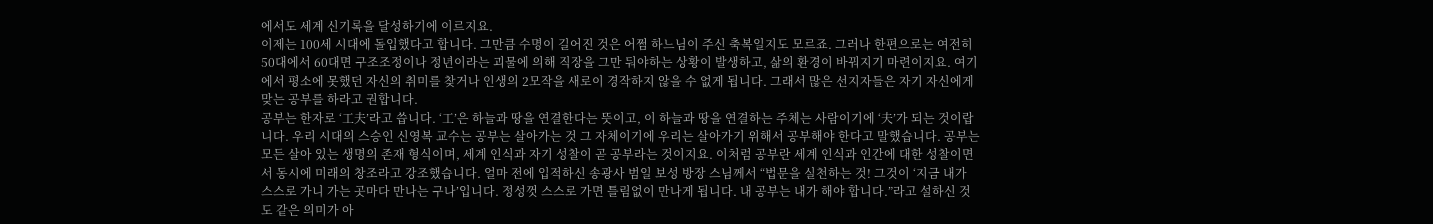에서도 세계 신기록을 달성하기에 이르지요.
이제는 100세 시대에 돌입했다고 합니다. 그만큼 수명이 길어진 것은 어쩜 하느님이 주신 축복일지도 모르죠. 그러나 한편으로는 여전히 50대에서 60대면 구조조정이나 정년이라는 괴물에 의해 직장을 그만 둬야하는 상황이 발생하고, 삶의 환경이 바꿔지기 마련이지요. 여기에서 평소에 못했던 자신의 취미를 찾거나 인생의 2모작을 새로이 경작하지 않을 수 없게 됩니다. 그래서 많은 선지자들은 자기 자신에게 맞는 공부를 하라고 권합니다.
공부는 한자로 ‘工夫’라고 씁니다. ‘工’은 하늘과 땅을 연결한다는 뜻이고, 이 하늘과 땅을 연결하는 주체는 사람이기에 ‘夫’가 되는 것이랍니다. 우리 시대의 스승인 신영복 교수는 공부는 살아가는 것 그 자체이기에 우리는 살아가기 위해서 공부해야 한다고 말했습니다. 공부는 모든 살아 있는 생명의 존재 형식이며, 세계 인식과 자기 성찰이 곧 공부라는 것이지요. 이처럼 공부란 세계 인식과 인간에 대한 성찰이면서 동시에 미래의 창조라고 강조했습니다. 얼마 전에 입적하신 송광사 범일 보성 방장 스님께서 “법문을 실천하는 것! 그것이 ‘지금 내가 스스로 가니 가는 곳마다 만나는 구나’입니다. 정성껏 스스로 가면 틀림없이 만나게 됩니다. 내 공부는 내가 해야 합니다.”라고 설하신 것도 같은 의미가 아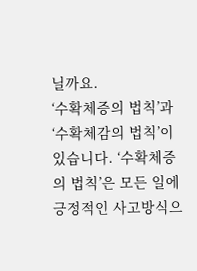닐까요.
‘수확체증의 법칙’과 ‘수확체감의 법칙’이 있습니다. ‘수확체증의 법칙’은 모든 일에 긍정적인 사고방식으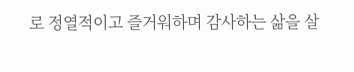로 정열적이고 즐거워하며 감사하는 삶을 살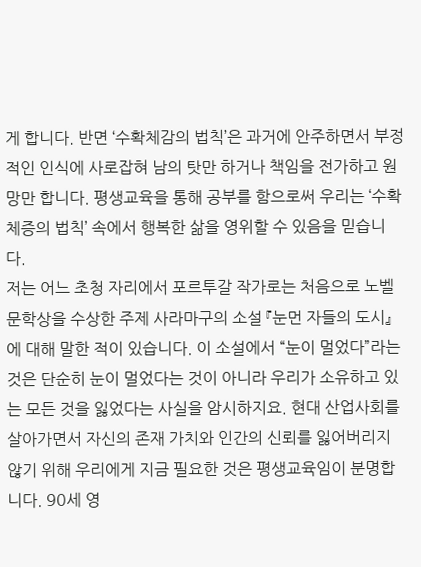게 합니다. 반면 ‘수확체감의 법칙’은 과거에 안주하면서 부정적인 인식에 사로잡혀 남의 탓만 하거나 책임을 전가하고 원망만 합니다. 평생교육을 통해 공부를 함으로써 우리는 ‘수확체증의 법칙’ 속에서 행복한 삶을 영위할 수 있음을 믿습니다.
저는 어느 초청 자리에서 포르투갈 작가로는 처음으로 노벨문학상을 수상한 주제 사라마구의 소설 『눈먼 자들의 도시』에 대해 말한 적이 있습니다. 이 소설에서 “눈이 멀었다”라는 것은 단순히 눈이 멀었다는 것이 아니라 우리가 소유하고 있는 모든 것을 잃었다는 사실을 암시하지요. 현대 산업사회를 살아가면서 자신의 존재 가치와 인간의 신뢰를 잃어버리지 않기 위해 우리에게 지금 필요한 것은 평생교육임이 분명합니다. 90세 영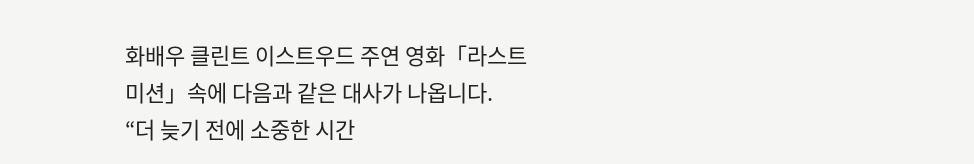화배우 클린트 이스트우드 주연 영화「라스트 미션」속에 다음과 같은 대사가 나옵니다.
“더 늦기 전에 소중한 시간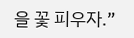을 꽃 피우자.”